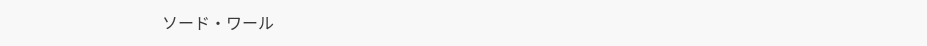ソード・ワール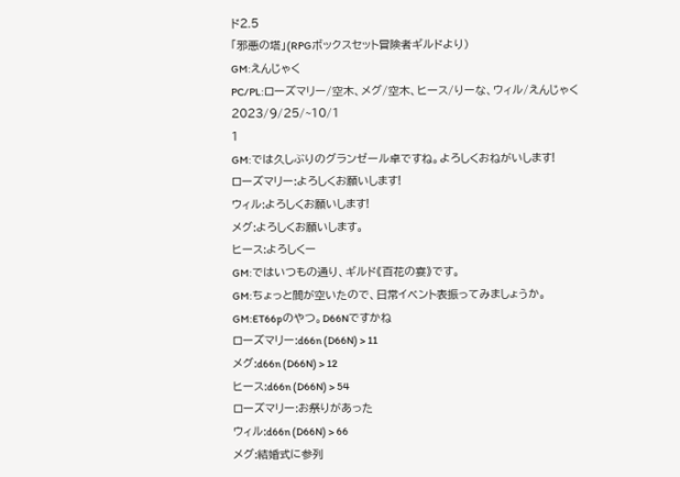ド2.5
「邪悪の塔」(RPGボックスセット冒険者ギルドより)
GM:えんじゃく
PC/PL:ローズマリー/空木、メグ/空木、ヒース/りーな、ウィル/えんじゃく
2023/9/25/~10/1
1
GM:では久しぶりのグランゼール卓ですね。よろしくおねがいします!
ローズマリー:よろしくお願いします!
ウィル:よろしくお願いします!
メグ:よろしくお願いします。
ヒース:よろしくー
GM:ではいつもの通り、ギルド《百花の宴》です。
GM:ちょっと間が空いたので、日常イベント表振ってみましょうか。
GM:ET66pのやつ。D66Nですかね
ローズマリー:d66n (D66N) > 11
メグ:d66n (D66N) > 12
ヒース:d66n (D66N) > 54
ローズマリー:お祭りがあった
ウィル:d66n (D66N) > 66
メグ:結婚式に参列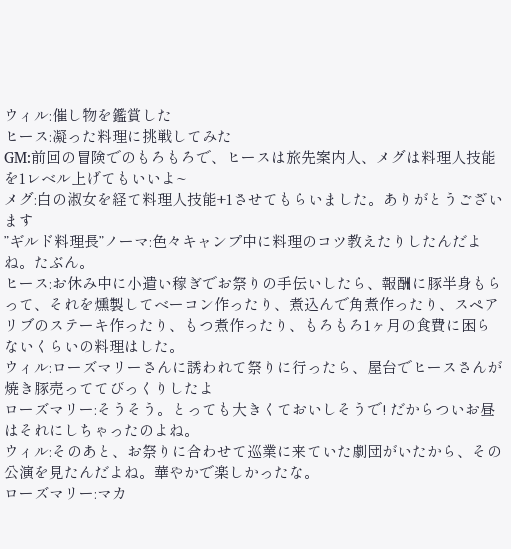ウィル:催し物を鑑賞した
ヒース:凝った料理に挑戦してみた
GM:前回の冒険でのもろもろで、ヒースは旅先案内人、メグは料理人技能を1レベル上げてもいいよ~
メグ:白の淑女を経て料理人技能+1させてもらいました。ありがとうございます
”ギルド料理長”ノーマ:色々キャンプ中に料理のコツ教えたりしたんだよね。たぶん。
ヒース:お休み中に小遣い稼ぎでお祭りの手伝いしたら、報酬に豚半身もらって、それを燻製してベーコン作ったり、煮込んで角煮作ったり、スペアリブのステーキ作ったり、もつ煮作ったり、もろもろ1ヶ月の食費に困らないくらいの料理はした。
ウィル:ローズマリーさんに誘われて祭りに行ったら、屋台でヒースさんが焼き豚売っててびっくりしたよ
ローズマリー:そうそう。とっても大きくておいしそうで! だからついお昼はそれにしちゃったのよね。
ウィル:そのあと、お祭りに合わせて巡業に来ていた劇団がいたから、その公演を見たんだよね。華やかで楽しかったな。
ローズマリー:マカ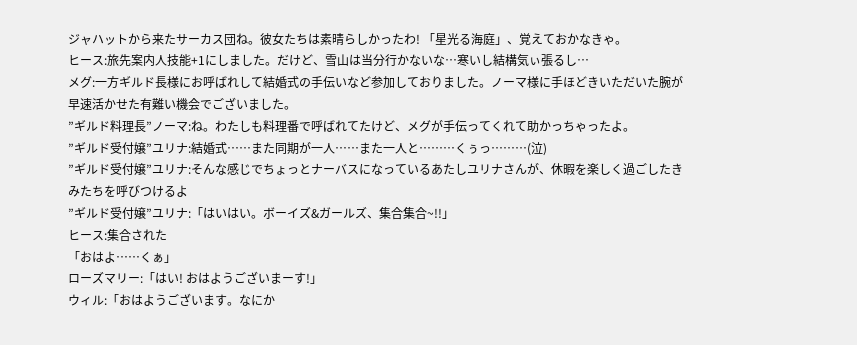ジャハットから来たサーカス団ね。彼女たちは素晴らしかったわ! 「星光る海庭」、覚えておかなきゃ。
ヒース:旅先案内人技能+1にしました。だけど、雪山は当分行かないな…寒いし結構気ぃ張るし…
メグ:一方ギルド長様にお呼ばれして結婚式の手伝いなど参加しておりました。ノーマ様に手ほどきいただいた腕が早速活かせた有難い機会でございました。
”ギルド料理長”ノーマ:ね。わたしも料理番で呼ばれてたけど、メグが手伝ってくれて助かっちゃったよ。
”ギルド受付嬢”ユリナ:結婚式……また同期が一人……また一人と………くぅっ………(泣)
”ギルド受付嬢”ユリナ:そんな感じでちょっとナーバスになっているあたしユリナさんが、休暇を楽しく過ごしたきみたちを呼びつけるよ
”ギルド受付嬢”ユリナ:「はいはい。ボーイズ&ガールズ、集合集合~!!」
ヒース:集合された
「おはよ……くぁ」
ローズマリー:「はい! おはようございまーす!」
ウィル:「おはようございます。なにか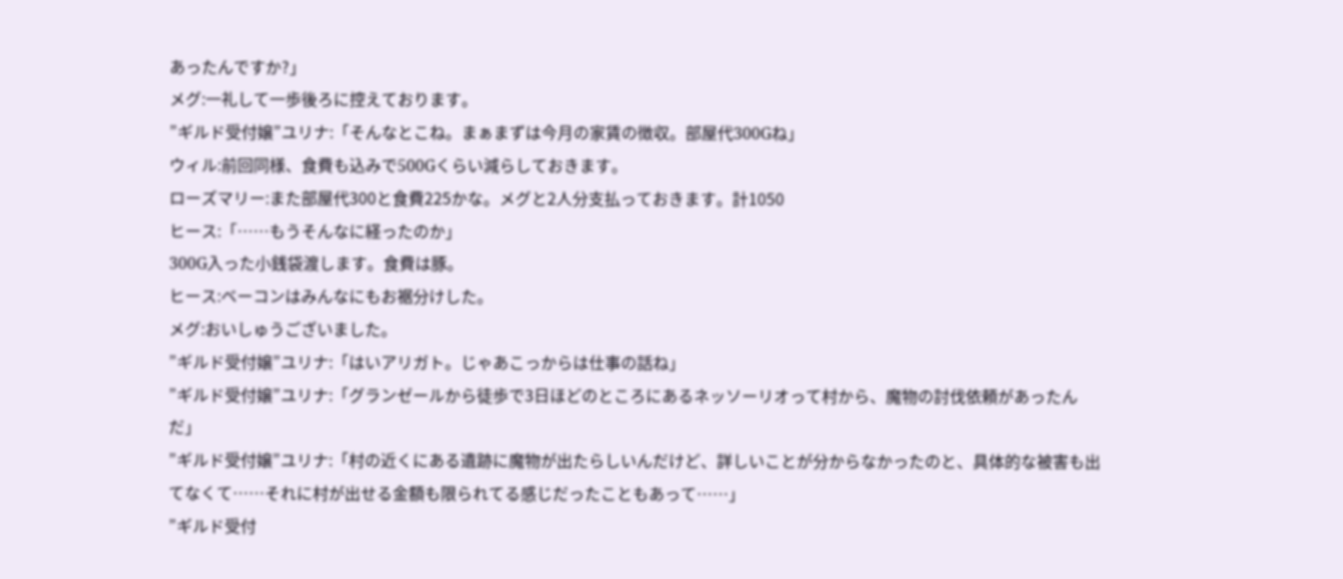あったんですか?」
メグ:一礼して一歩後ろに控えております。
”ギルド受付嬢”ユリナ:「そんなとこね。まぁまずは今月の家賃の徴収。部屋代300Gね」
ウィル:前回同様、食費も込みで500Gくらい減らしておきます。
ローズマリー:また部屋代300と食費225かな。メグと2人分支払っておきます。計1050
ヒース:「……もうそんなに経ったのか」
300G入った小銭袋渡します。食費は豚。
ヒース:ベーコンはみんなにもお裾分けした。
メグ:おいしゅうございました。
”ギルド受付嬢”ユリナ:「はいアリガト。じゃあこっからは仕事の話ね」
”ギルド受付嬢”ユリナ:「グランゼールから徒歩で3日ほどのところにあるネッソーリオって村から、魔物の討伐依頼があったんだ」
”ギルド受付嬢”ユリナ:「村の近くにある遺跡に魔物が出たらしいんだけど、詳しいことが分からなかったのと、具体的な被害も出てなくて……それに村が出せる金額も限られてる感じだったこともあって……」
”ギルド受付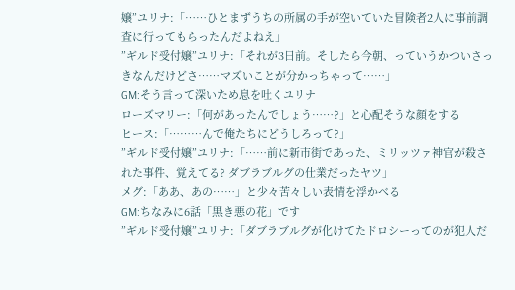嬢”ユリナ:「……ひとまずうちの所属の手が空いていた冒険者2人に事前調査に行ってもらったんだよねえ」
”ギルド受付嬢”ユリナ:「それが3日前。そしたら今朝、っていうかついさっきなんだけどさ……マズいことが分かっちゃって……」
GM:そう言って深いため息を吐くユリナ
ローズマリー:「何があったんでしょう……?」と心配そうな顔をする
ヒース:「………んで俺たちにどうしろって?」
”ギルド受付嬢”ユリナ:「……前に新市街であった、ミリッツァ神官が殺された事件、覚えてる? ダブラブルグの仕業だったヤツ」
メグ:「ああ、あの……」と少々苦々しい表情を浮かべる
GM:ちなみに6話「黒き悪の花」です
”ギルド受付嬢”ユリナ:「ダブラブルグが化けてたドロシーってのが犯人だ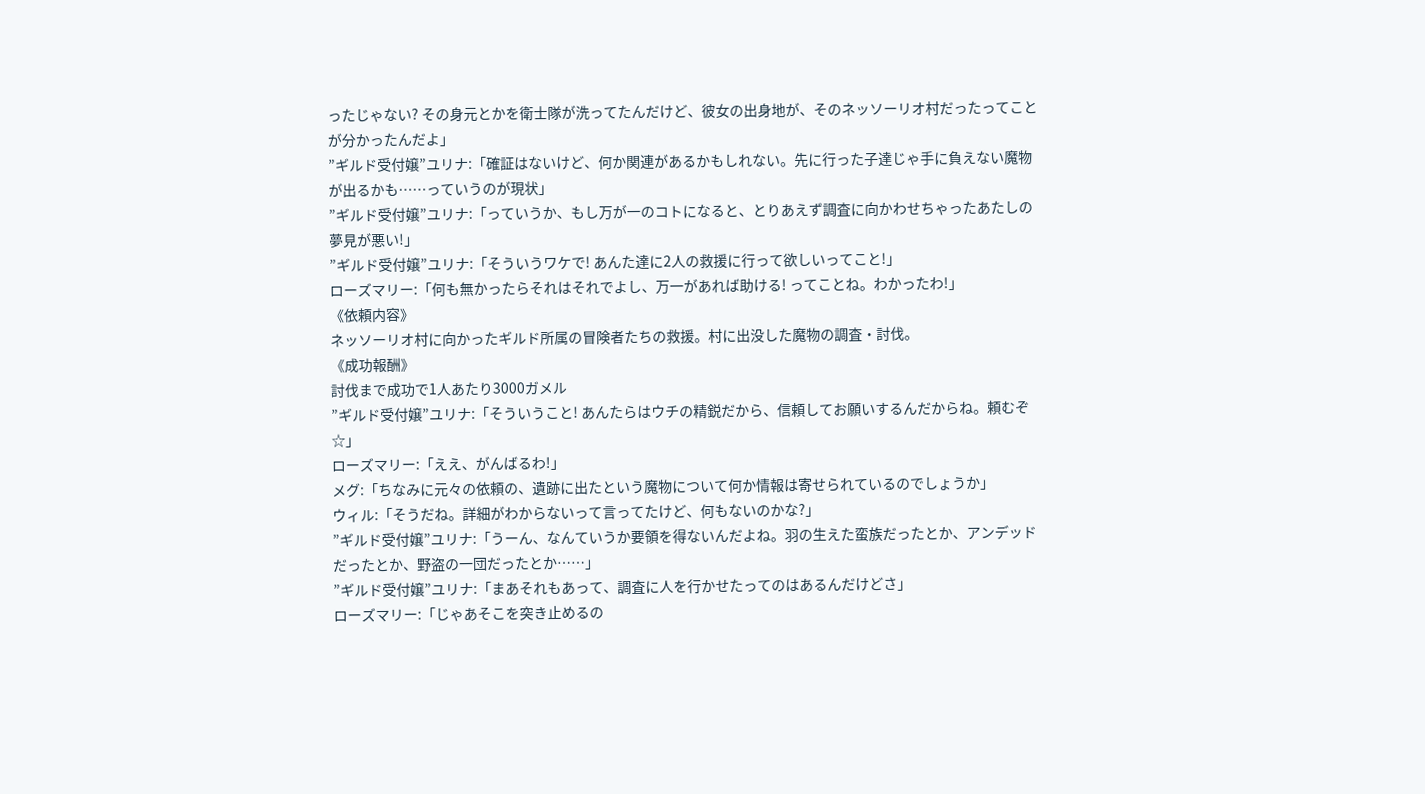ったじゃない? その身元とかを衛士隊が洗ってたんだけど、彼女の出身地が、そのネッソーリオ村だったってことが分かったんだよ」
”ギルド受付嬢”ユリナ:「確証はないけど、何か関連があるかもしれない。先に行った子達じゃ手に負えない魔物が出るかも……っていうのが現状」
”ギルド受付嬢”ユリナ:「っていうか、もし万が一のコトになると、とりあえず調査に向かわせちゃったあたしの夢見が悪い!」
”ギルド受付嬢”ユリナ:「そういうワケで! あんた達に2人の救援に行って欲しいってこと!」
ローズマリー:「何も無かったらそれはそれでよし、万一があれば助ける! ってことね。わかったわ!」
《依頼内容》
ネッソーリオ村に向かったギルド所属の冒険者たちの救援。村に出没した魔物の調査・討伐。
《成功報酬》
討伐まで成功で1人あたり3000ガメル
”ギルド受付嬢”ユリナ:「そういうこと! あんたらはウチの精鋭だから、信頼してお願いするんだからね。頼むぞ☆」
ローズマリー:「ええ、がんばるわ!」
メグ:「ちなみに元々の依頼の、遺跡に出たという魔物について何か情報は寄せられているのでしょうか」
ウィル:「そうだね。詳細がわからないって言ってたけど、何もないのかな?」
”ギルド受付嬢”ユリナ:「うーん、なんていうか要領を得ないんだよね。羽の生えた蛮族だったとか、アンデッドだったとか、野盗の一団だったとか……」
”ギルド受付嬢”ユリナ:「まあそれもあって、調査に人を行かせたってのはあるんだけどさ」
ローズマリー:「じゃあそこを突き止めるの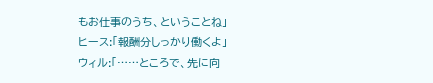もお仕事のうち、ということね」
ヒース:「報酬分しっかり働くよ」
ウィル:「……ところで、先に向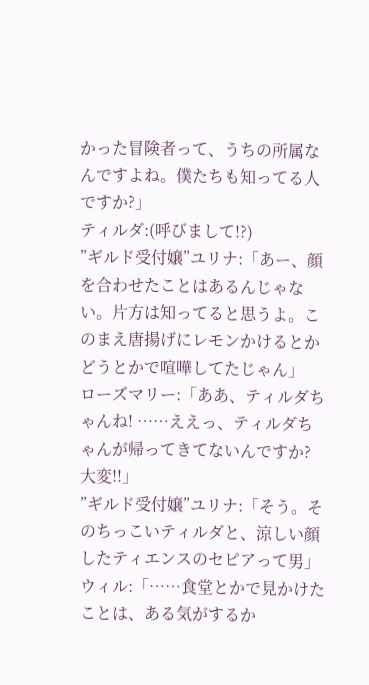かった冒険者って、うちの所属なんですよね。僕たちも知ってる人ですか?」
ティルダ:(呼びまして!?)
”ギルド受付嬢”ユリナ:「あー、顔を合わせたことはあるんじゃない。片方は知ってると思うよ。このまえ唐揚げにレモンかけるとかどうとかで喧嘩してたじゃん」
ローズマリー:「ああ、ティルダちゃんね! ……ええっ、ティルダちゃんが帰ってきてないんですか? 大変!!」
”ギルド受付嬢”ユリナ:「そう。そのちっこいティルダと、涼しい顔したティエンスのセピアって男」
ウィル:「……食堂とかで見かけたことは、ある気がするか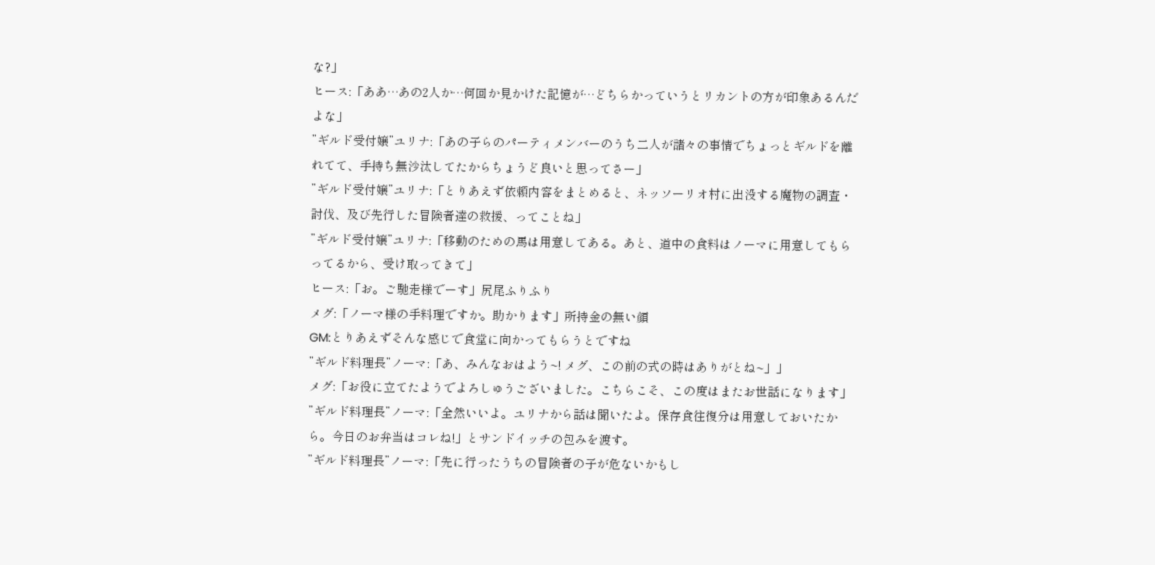な?」
ヒース:「ああ…あの2人か…何回か見かけた記憶が…どちらかっていうとリカントの方が印象あるんだよな」
”ギルド受付嬢”ユリナ:「あの子らのパーティメンバーのうち二人が諸々の事情でちょっとギルドを離れてて、手持ち無沙汰してたからちょうど良いと思ってさー」
”ギルド受付嬢”ユリナ:「とりあえず依頼内容をまとめると、ネッソーリオ村に出没する魔物の調査・討伐、及び先行した冒険者達の救援、ってことね」
”ギルド受付嬢”ユリナ:「移動のための馬は用意してある。あと、道中の食料はノーマに用意してもらってるから、受け取ってきて」
ヒース:「お。ご馳走様でーす」尻尾ふりふり
メグ:「ノーマ様の手料理ですか。助かります」所持金の無い顔
GM:とりあえずそんな感じで食堂に向かってもらうとですね
”ギルド料理長”ノーマ:「あ、みんなおはよう~! メグ、この前の式の時はありがとね~」」
メグ:「お役に立てたようでよろしゅうございました。こちらこそ、この度はまたお世話になります」
”ギルド料理長”ノーマ:「全然いいよ。ユリナから話は聞いたよ。保存食往復分は用意しておいたから。今日のお弁当はコレね!」とサンドイッチの包みを渡す。
”ギルド料理長”ノーマ:「先に行ったうちの冒険者の子が危ないかもし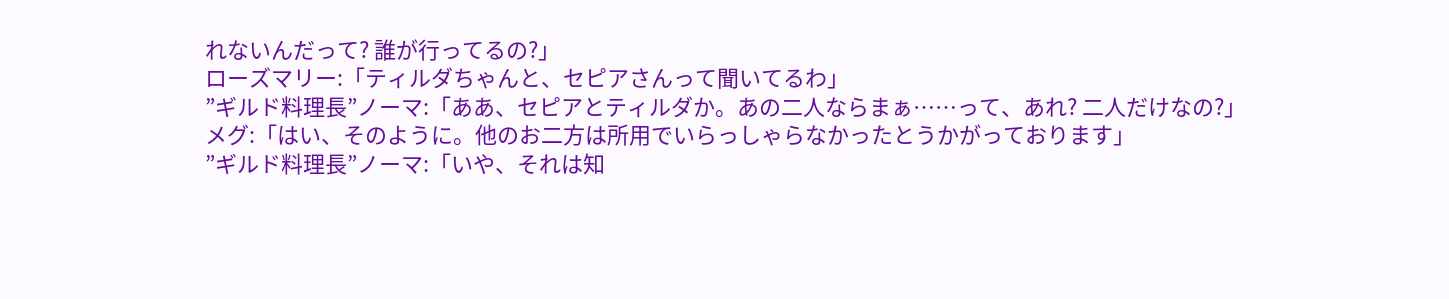れないんだって? 誰が行ってるの?」
ローズマリー:「ティルダちゃんと、セピアさんって聞いてるわ」
”ギルド料理長”ノーマ:「ああ、セピアとティルダか。あの二人ならまぁ……って、あれ? 二人だけなの?」
メグ:「はい、そのように。他のお二方は所用でいらっしゃらなかったとうかがっております」
”ギルド料理長”ノーマ:「いや、それは知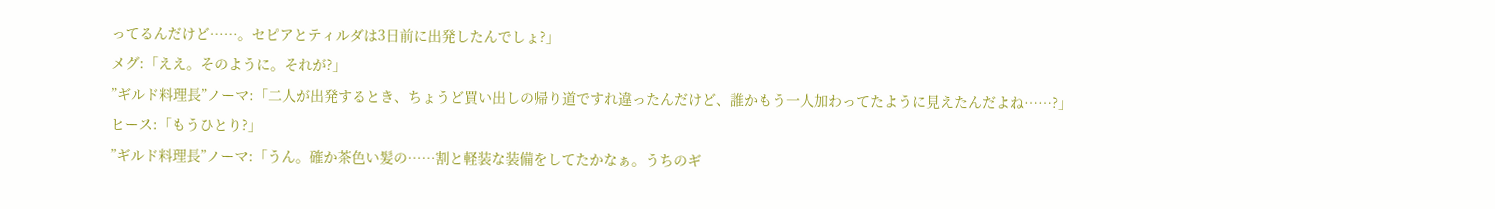ってるんだけど……。セピアとティルダは3日前に出発したんでしょ?」
メグ:「ええ。そのように。それが?」
”ギルド料理長”ノーマ:「二人が出発するとき、ちょうど買い出しの帰り道ですれ違ったんだけど、誰かもう一人加わってたように見えたんだよね……?」
ヒース:「もうひとり?」
”ギルド料理長”ノーマ:「うん。確か茶色い髪の……割と軽装な装備をしてたかなぁ。うちのギ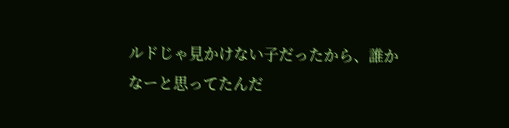ルドじゃ見かけない子だったから、誰かなーと思ってたんだ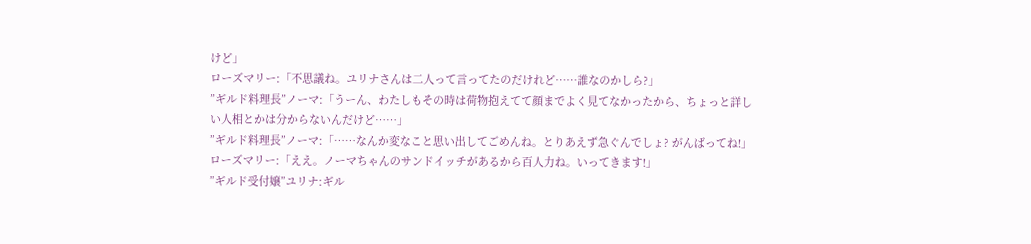けど」
ローズマリー:「不思議ね。ユリナさんは二人って言ってたのだけれど……誰なのかしら?」
”ギルド料理長”ノーマ:「うーん、わたしもその時は荷物抱えてて顔までよく見てなかったから、ちょっと詳しい人相とかは分からないんだけど……」
”ギルド料理長”ノーマ:「……なんか変なこと思い出してごめんね。とりあえず急ぐんでしょ? がんばってね!」
ローズマリー:「ええ。ノーマちゃんのサンドイッチがあるから百人力ね。いってきます!」
”ギルド受付嬢”ユリナ:ギル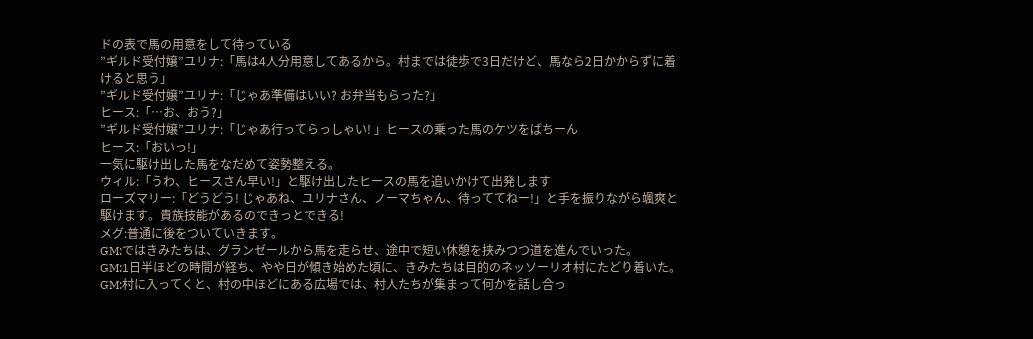ドの表で馬の用意をして待っている
”ギルド受付嬢”ユリナ:「馬は4人分用意してあるから。村までは徒歩で3日だけど、馬なら2日かからずに着けると思う」
”ギルド受付嬢”ユリナ:「じゃあ準備はいい? お弁当もらった?」
ヒース:「…お、おう?」
”ギルド受付嬢”ユリナ:「じゃあ行ってらっしゃい! 」ヒースの乗った馬のケツをばちーん
ヒース:「おいっ!」
一気に駆け出した馬をなだめて姿勢整える。
ウィル:「うわ、ヒースさん早い!」と駆け出したヒースの馬を追いかけて出発します
ローズマリー:「どうどう! じゃあね、ユリナさん、ノーマちゃん、待っててねー!」と手を振りながら颯爽と駆けます。貴族技能があるのできっとできる!
メグ:普通に後をついていきます。
GM:ではきみたちは、グランゼールから馬を走らせ、途中で短い休憩を挟みつつ道を進んでいった。
GM:1日半ほどの時間が経ち、やや日が傾き始めた頃に、きみたちは目的のネッソーリオ村にたどり着いた。
GM:村に入ってくと、村の中ほどにある広場では、村人たちが集まって何かを話し合っ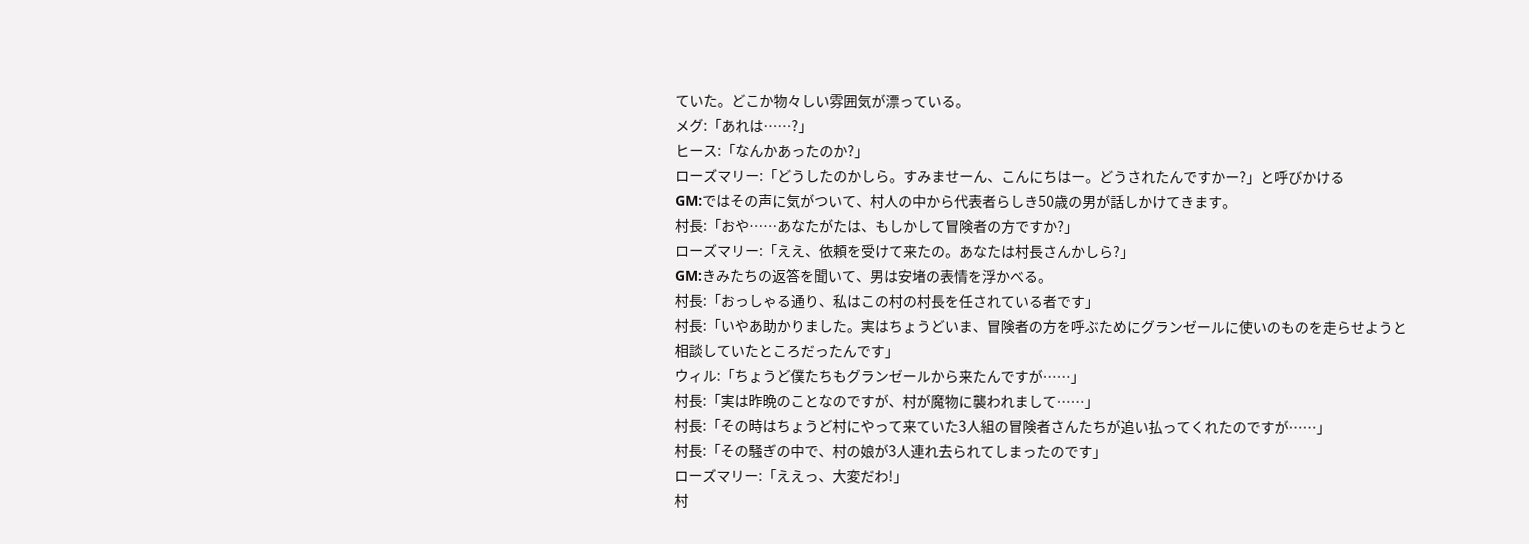ていた。どこか物々しい雰囲気が漂っている。
メグ:「あれは……?」
ヒース:「なんかあったのか?」
ローズマリー:「どうしたのかしら。すみませーん、こんにちはー。どうされたんですかー?」と呼びかける
GM:ではその声に気がついて、村人の中から代表者らしき50歳の男が話しかけてきます。
村長:「おや……あなたがたは、もしかして冒険者の方ですか?」
ローズマリー:「ええ、依頼を受けて来たの。あなたは村長さんかしら?」
GM:きみたちの返答を聞いて、男は安堵の表情を浮かべる。
村長:「おっしゃる通り、私はこの村の村長を任されている者です」
村長:「いやあ助かりました。実はちょうどいま、冒険者の方を呼ぶためにグランゼールに使いのものを走らせようと相談していたところだったんです」
ウィル:「ちょうど僕たちもグランゼールから来たんですが……」
村長:「実は昨晩のことなのですが、村が魔物に襲われまして……」
村長:「その時はちょうど村にやって来ていた3人組の冒険者さんたちが追い払ってくれたのですが……」
村長:「その騒ぎの中で、村の娘が3人連れ去られてしまったのです」
ローズマリー:「ええっ、大変だわ!」
村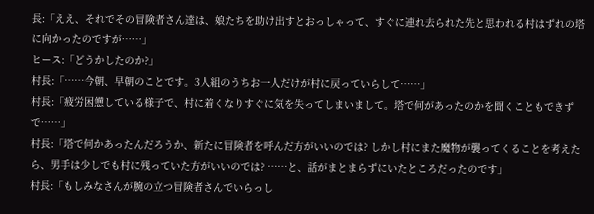長:「ええ、それでその冒険者さん達は、娘たちを助け出すとおっしゃって、すぐに連れ去られた先と思われる村はずれの塔に向かったのですが……」
ヒース:「どうかしたのか?」
村長:「……今朝、早朝のことです。3人組のうちお一人だけが村に戻っていらして……」
村長:「疲労困憊している様子で、村に着くなりすぐに気を失ってしまいまして。塔で何があったのかを聞くこともできずで……」
村長:「塔で何かあったんだろうか、新たに冒険者を呼んだ方がいいのでは? しかし村にまた魔物が襲ってくることを考えたら、男手は少しでも村に残っていた方がいいのでは? ……と、話がまとまらずにいたところだったのです」
村長:「もしみなさんが腕の立つ冒険者さんでいらっし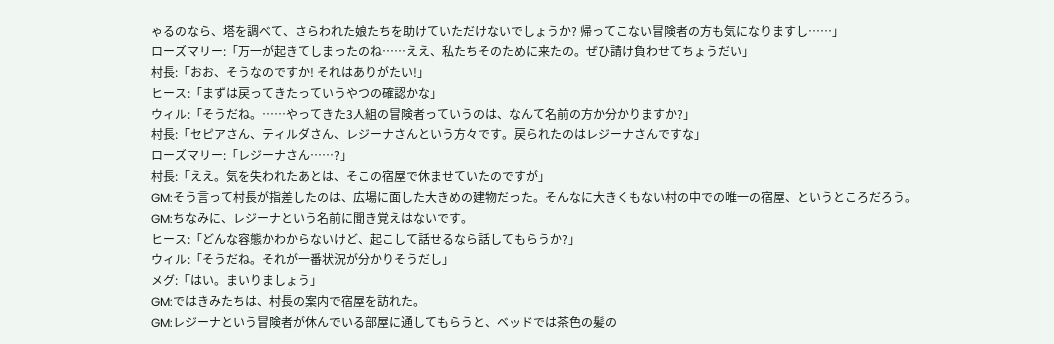ゃるのなら、塔を調べて、さらわれた娘たちを助けていただけないでしょうか? 帰ってこない冒険者の方も気になりますし……」
ローズマリー:「万一が起きてしまったのね……ええ、私たちそのために来たの。ぜひ請け負わせてちょうだい」
村長:「おお、そうなのですか! それはありがたい!」
ヒース:「まずは戻ってきたっていうやつの確認かな」
ウィル:「そうだね。……やってきた3人組の冒険者っていうのは、なんて名前の方か分かりますか?」
村長:「セピアさん、ティルダさん、レジーナさんという方々です。戻られたのはレジーナさんですな」
ローズマリー:「レジーナさん……?」
村長:「ええ。気を失われたあとは、そこの宿屋で休ませていたのですが」
GM:そう言って村長が指差したのは、広場に面した大きめの建物だった。そんなに大きくもない村の中での唯一の宿屋、というところだろう。
GM:ちなみに、レジーナという名前に聞き覚えはないです。
ヒース:「どんな容態かわからないけど、起こして話せるなら話してもらうか?」
ウィル:「そうだね。それが一番状況が分かりそうだし」
メグ:「はい。まいりましょう」
GM:ではきみたちは、村長の案内で宿屋を訪れた。
GM:レジーナという冒険者が休んでいる部屋に通してもらうと、ベッドでは茶色の髪の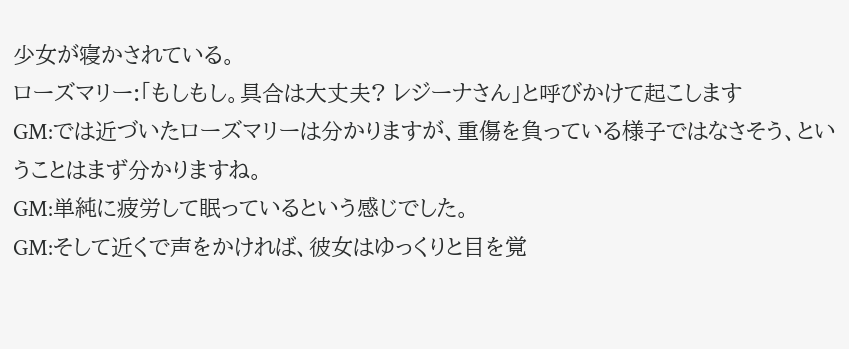少女が寝かされている。
ローズマリー:「もしもし。具合は大丈夫? レジーナさん」と呼びかけて起こします
GM:では近づいたローズマリーは分かりますが、重傷を負っている様子ではなさそう、ということはまず分かりますね。
GM:単純に疲労して眠っているという感じでした。
GM:そして近くで声をかければ、彼女はゆっくりと目を覚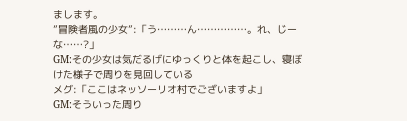まします。
”冒険者風の少女”:「う………ん……………。れ、じーな……?」
GM:その少女は気だるげにゆっくりと体を起こし、寝ぼけた様子で周りを見回している
メグ:「ここはネッソーリオ村でございますよ」
GM:そういった周り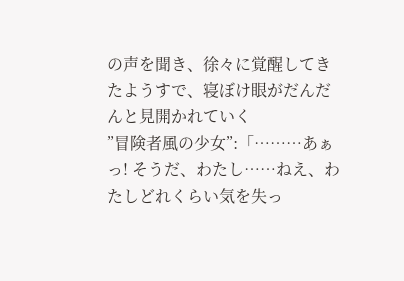の声を聞き、徐々に覚醒してきたようすで、寝ぼけ眼がだんだんと見開かれていく
”冒険者風の少女”:「………あぁっ! そうだ、わたし……ねえ、わたしどれくらい気を失っ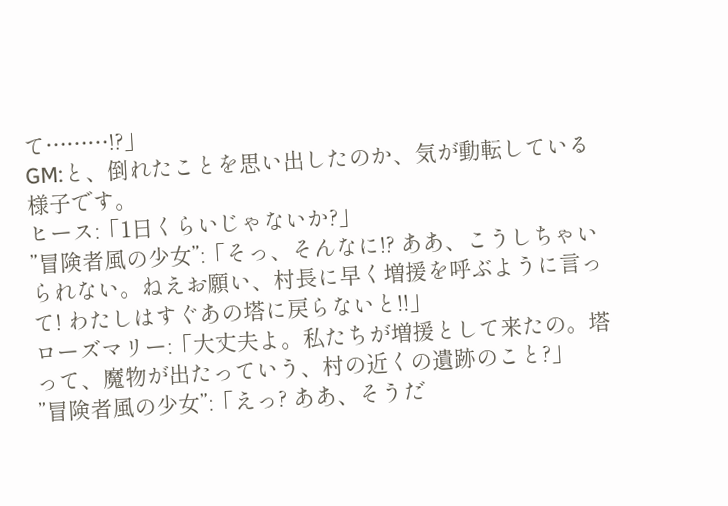て………!?」
GM:と、倒れたことを思い出したのか、気が動転している様子です。
ヒース:「1日くらいじゃないか?」
”冒険者風の少女”:「そっ、そんなに!? ああ、こうしちゃいられない。ねえお願い、村長に早く増援を呼ぶように言って! わたしはすぐあの塔に戻らないと!!」
ローズマリー:「大丈夫よ。私たちが増援として来たの。塔って、魔物が出たっていう、村の近くの遺跡のこと?」
”冒険者風の少女”:「えっ? ああ、そうだ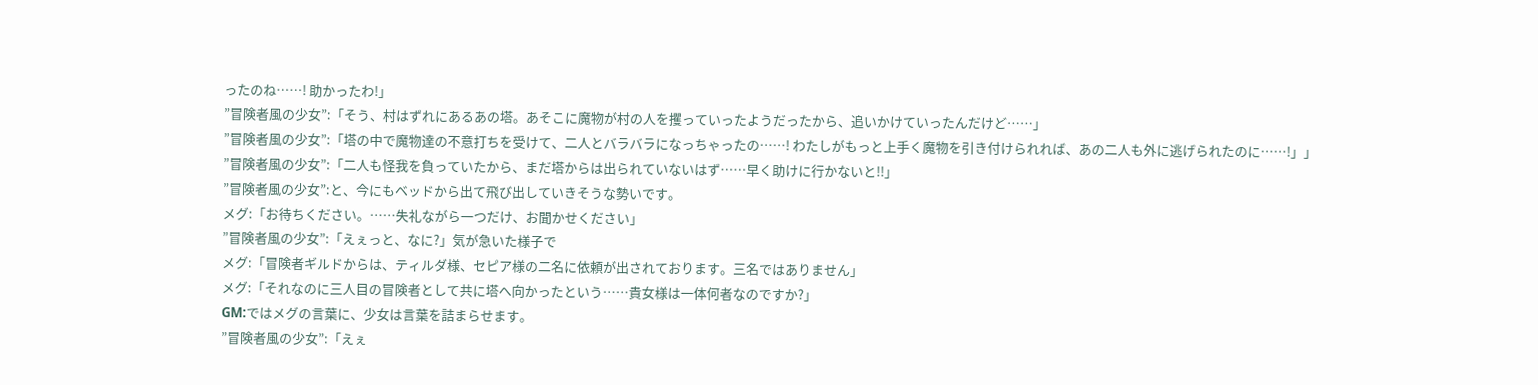ったのね……! 助かったわ!」
”冒険者風の少女”:「そう、村はずれにあるあの塔。あそこに魔物が村の人を攫っていったようだったから、追いかけていったんだけど……」
”冒険者風の少女”:「塔の中で魔物達の不意打ちを受けて、二人とバラバラになっちゃったの……! わたしがもっと上手く魔物を引き付けられれば、あの二人も外に逃げられたのに……!」」
”冒険者風の少女”:「二人も怪我を負っていたから、まだ塔からは出られていないはず……早く助けに行かないと!!」
”冒険者風の少女”:と、今にもベッドから出て飛び出していきそうな勢いです。
メグ:「お待ちください。……失礼ながら一つだけ、お聞かせください」
”冒険者風の少女”:「えぇっと、なに?」気が急いた様子で
メグ:「冒険者ギルドからは、ティルダ様、セピア様の二名に依頼が出されております。三名ではありません」
メグ:「それなのに三人目の冒険者として共に塔へ向かったという……貴女様は一体何者なのですか?」
GM:ではメグの言葉に、少女は言葉を詰まらせます。
”冒険者風の少女”:「えぇ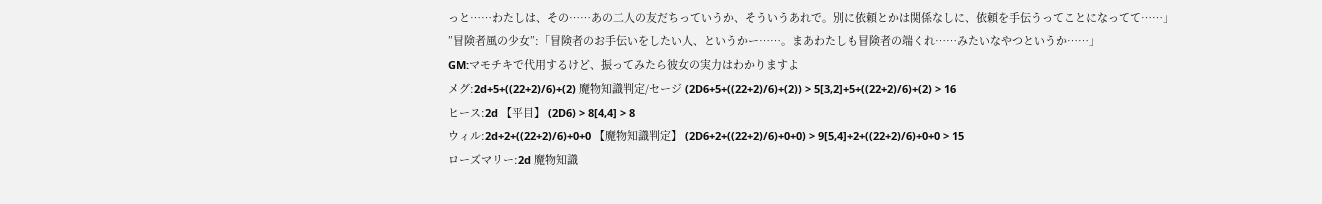っと……わたしは、その……あの二人の友だちっていうか、そういうあれで。別に依頼とかは関係なしに、依頼を手伝うってことになってて……」
”冒険者風の少女”:「冒険者のお手伝いをしたい人、というかー……。まあわたしも冒険者の端くれ……みたいなやつというか……」
GM:マモチキで代用するけど、振ってみたら彼女の実力はわかりますよ
メグ:2d+5+((22+2)/6)+(2) 魔物知識判定/セージ (2D6+5+((22+2)/6)+(2)) > 5[3,2]+5+((22+2)/6)+(2) > 16
ヒース:2d 【平目】 (2D6) > 8[4,4] > 8
ウィル:2d+2+((22+2)/6)+0+0 【魔物知識判定】 (2D6+2+((22+2)/6)+0+0) > 9[5,4]+2+((22+2)/6)+0+0 > 15
ローズマリー:2d 魔物知識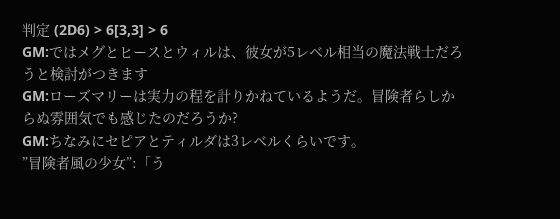判定 (2D6) > 6[3,3] > 6
GM:ではメグとヒースとウィルは、彼女が5レベル相当の魔法戦士だろうと検討がつきます
GM:ローズマリーは実力の程を計りかねているようだ。冒険者らしからぬ雰囲気でも感じたのだろうか?
GM:ちなみにセピアとティルダは3レベルくらいです。
”冒険者風の少女”:「う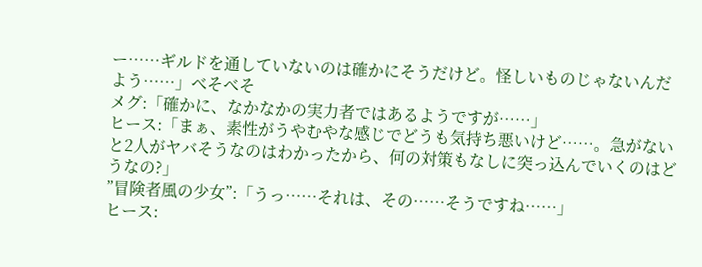ー……ギルドを通していないのは確かにそうだけど。怪しいものじゃないんだよう……」べそべそ
メグ:「確かに、なかなかの実力者ではあるようですが……」
ヒース:「まぁ、素性がうやむやな感じでどうも気持ち悪いけど……。急がないと2人がヤバそうなのはわかったから、何の対策もなしに突っ込んでいくのはどうなの?」
”冒険者風の少女”:「うっ……それは、その……そうですね……」
ヒース: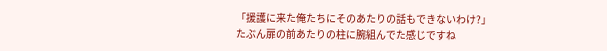「援護に来た俺たちにそのあたりの話もできないわけ?」
たぶん扉の前あたりの柱に腕組んでた感じですね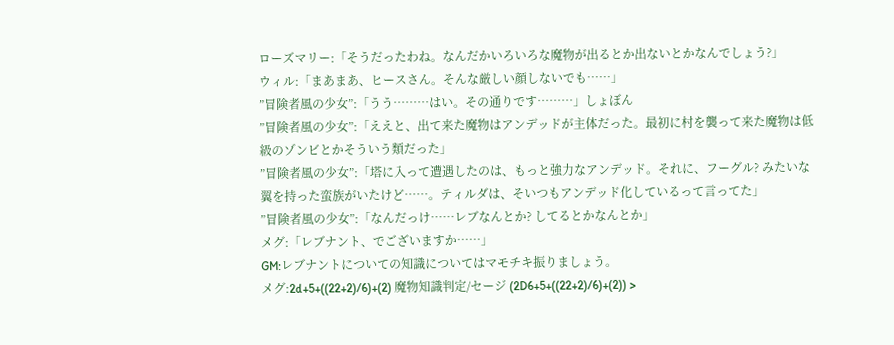ローズマリー:「そうだったわね。なんだかいろいろな魔物が出るとか出ないとかなんでしょう?」
ウィル:「まあまあ、ヒースさん。そんな厳しい顔しないでも……」
”冒険者風の少女”:「うう………はい。その通りです………」しょぼん
”冒険者風の少女”:「ええと、出て来た魔物はアンデッドが主体だった。最初に村を襲って来た魔物は低級のゾンビとかそういう類だった」
”冒険者風の少女”:「塔に入って遭遇したのは、もっと強力なアンデッド。それに、フーグル? みたいな翼を持った蛮族がいたけど……。ティルダは、そいつもアンデッド化しているって言ってた」
”冒険者風の少女”:「なんだっけ……レブなんとか? してるとかなんとか」
メグ:「レブナント、でございますか……」
GM:レブナントについての知識についてはマモチキ振りましょう。
メグ:2d+5+((22+2)/6)+(2) 魔物知識判定/セージ (2D6+5+((22+2)/6)+(2)) >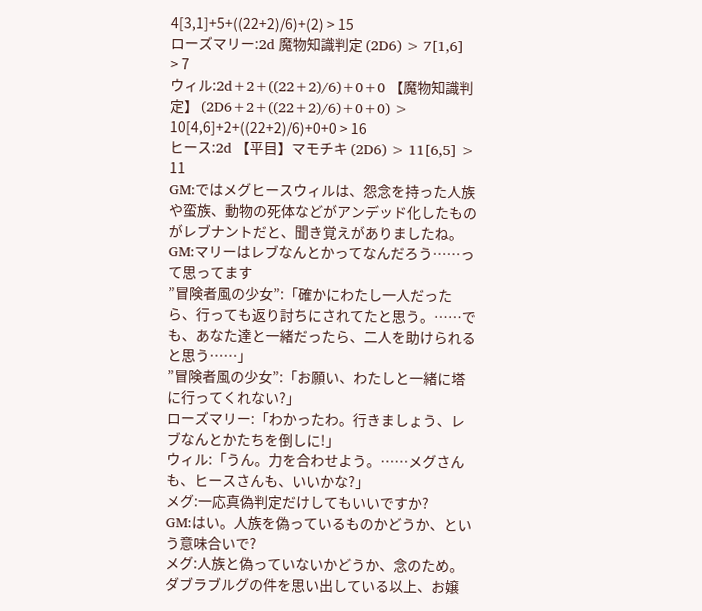4[3,1]+5+((22+2)/6)+(2) > 15
ローズマリー:2d 魔物知識判定 (2D6) > 7[1,6] > 7
ウィル:2d+2+((22+2)/6)+0+0 【魔物知識判定】 (2D6+2+((22+2)/6)+0+0) > 10[4,6]+2+((22+2)/6)+0+0 > 16
ヒース:2d 【平目】マモチキ (2D6) > 11[6,5] > 11
GM:ではメグヒースウィルは、怨念を持った人族や蛮族、動物の死体などがアンデッド化したものがレブナントだと、聞き覚えがありましたね。
GM:マリーはレブなんとかってなんだろう……って思ってます
”冒険者風の少女”:「確かにわたし一人だったら、行っても返り討ちにされてたと思う。……でも、あなた達と一緒だったら、二人を助けられると思う……」
”冒険者風の少女”:「お願い、わたしと一緒に塔に行ってくれない?」
ローズマリー:「わかったわ。行きましょう、レブなんとかたちを倒しに!」
ウィル:「うん。力を合わせよう。……メグさんも、ヒースさんも、いいかな?」
メグ:一応真偽判定だけしてもいいですか?
GM:はい。人族を偽っているものかどうか、という意味合いで?
メグ:人族と偽っていないかどうか、念のため。ダブラブルグの件を思い出している以上、お嬢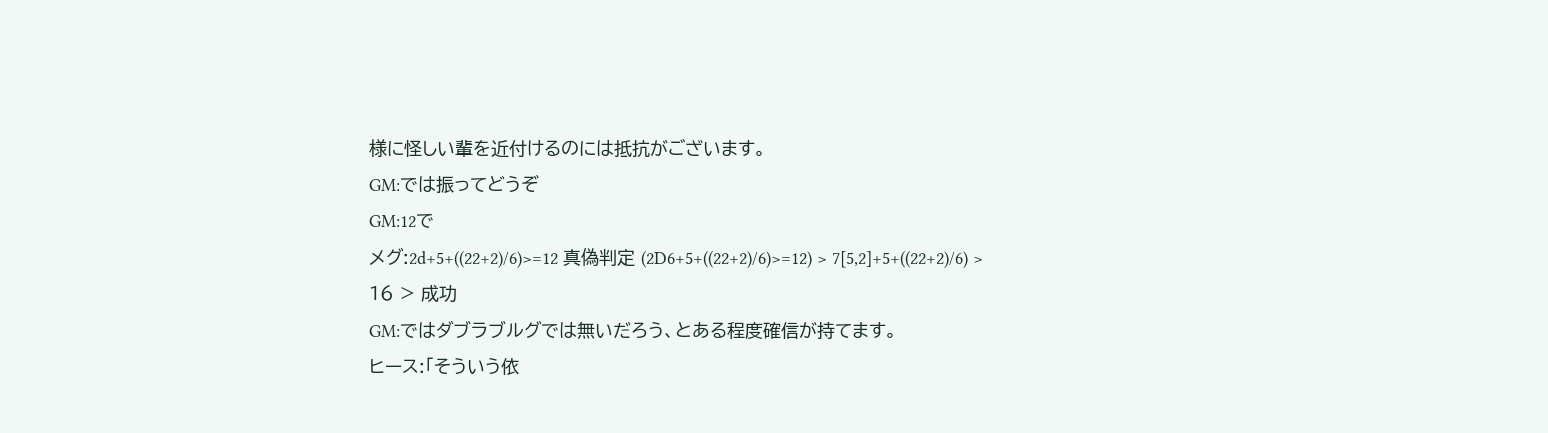様に怪しい輩を近付けるのには抵抗がございます。
GM:では振ってどうぞ
GM:12で
メグ:2d+5+((22+2)/6)>=12 真偽判定 (2D6+5+((22+2)/6)>=12) > 7[5,2]+5+((22+2)/6) > 16 > 成功
GM:ではダブラブルグでは無いだろう、とある程度確信が持てます。
ヒース:「そういう依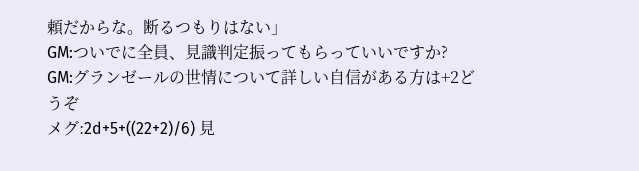頼だからな。断るつもりはない」
GM:ついでに全員、見識判定振ってもらっていいですか?
GM:グランゼールの世情について詳しい自信がある方は+2どうぞ
メグ:2d+5+((22+2)/6) 見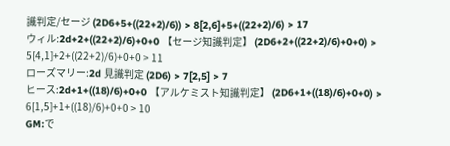識判定/セージ (2D6+5+((22+2)/6)) > 8[2,6]+5+((22+2)/6) > 17
ウィル:2d+2+((22+2)/6)+0+0 【セージ知識判定】 (2D6+2+((22+2)/6)+0+0) > 5[4,1]+2+((22+2)/6)+0+0 > 11
ローズマリー:2d 見識判定 (2D6) > 7[2,5] > 7
ヒース:2d+1+((18)/6)+0+0 【アルケミスト知識判定】 (2D6+1+((18)/6)+0+0) > 6[1,5]+1+((18)/6)+0+0 > 10
GM:で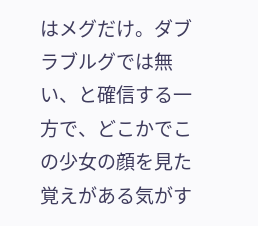はメグだけ。ダブラブルグでは無い、と確信する一方で、どこかでこの少女の顔を見た覚えがある気がす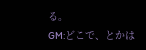る。
GM:どこで、とかは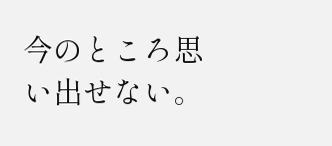今のところ思い出せない。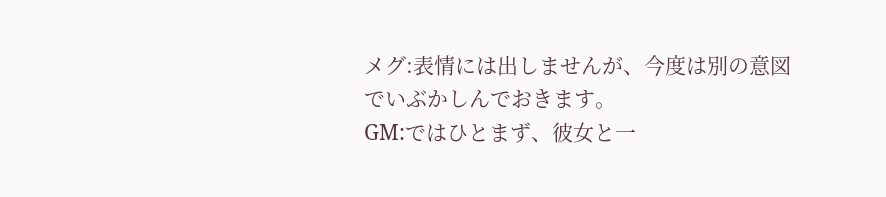メグ:表情には出しませんが、今度は別の意図でいぶかしんでおきます。
GM:ではひとまず、彼女と一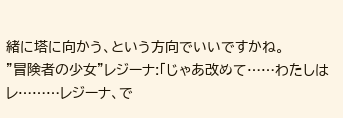緒に塔に向かう、という方向でいいですかね。
”冒険者の少女”レジーナ:「じゃあ改めて……わたしはレ………レジーナ、で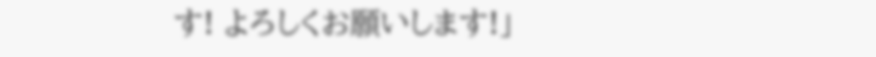す! よろしくお願いします!」